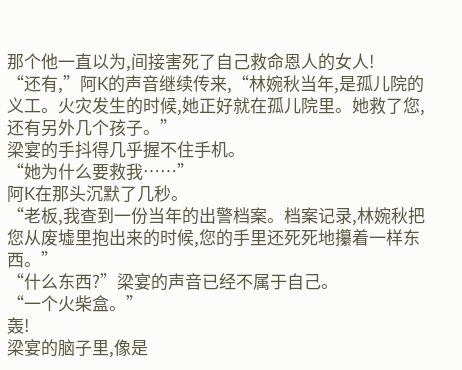那个他一直以为,间接害死了自己救命恩人的女人!
“还有,”阿K的声音继续传来,“林婉秋当年,是孤儿院的义工。火灾发生的时候,她正好就在孤儿院里。她救了您,还有另外几个孩子。”
梁宴的手抖得几乎握不住手机。
“她为什么要救我……”
阿K在那头沉默了几秒。
“老板,我查到一份当年的出警档案。档案记录,林婉秋把您从废墟里抱出来的时候,您的手里还死死地攥着一样东西。”
“什么东西?”梁宴的声音已经不属于自己。
“一个火柴盒。”
轰!
梁宴的脑子里,像是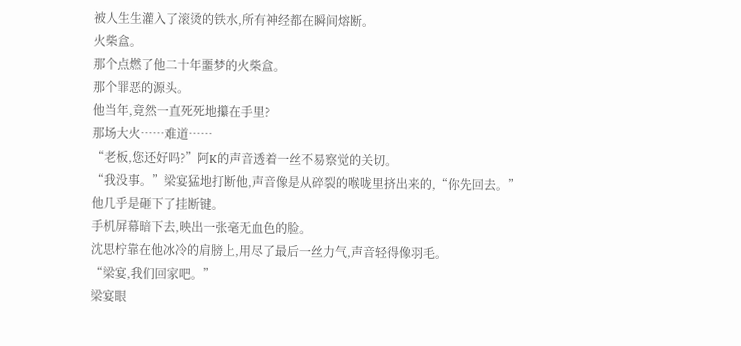被人生生灌入了滚烫的铁水,所有神经都在瞬间熔断。
火柴盒。
那个点燃了他二十年噩梦的火柴盒。
那个罪恶的源头。
他当年,竟然一直死死地攥在手里?
那场大火……难道……
“老板,您还好吗?”阿K的声音透着一丝不易察觉的关切。
“我没事。”梁宴猛地打断他,声音像是从碎裂的喉咙里挤出来的,“你先回去。”
他几乎是砸下了挂断键。
手机屏幕暗下去,映出一张毫无血色的脸。
沈思柠靠在他冰冷的肩膀上,用尽了最后一丝力气,声音轻得像羽毛。
“梁宴,我们回家吧。”
梁宴眼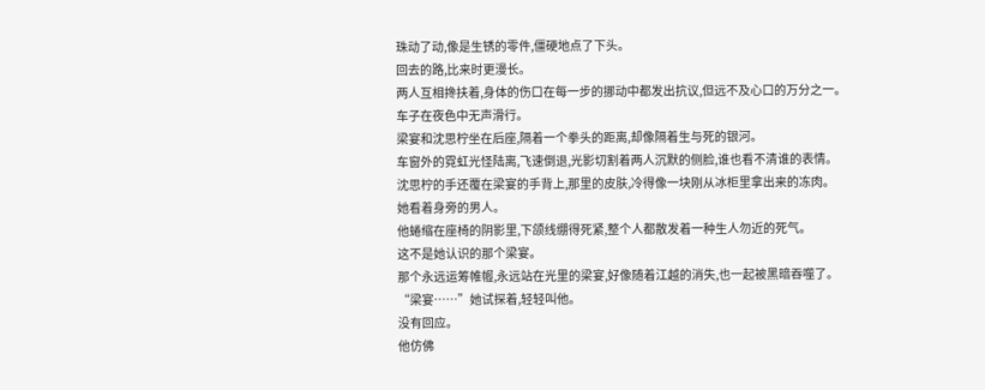珠动了动,像是生锈的零件,僵硬地点了下头。
回去的路,比来时更漫长。
两人互相搀扶着,身体的伤口在每一步的挪动中都发出抗议,但远不及心口的万分之一。
车子在夜色中无声滑行。
梁宴和沈思柠坐在后座,隔着一个拳头的距离,却像隔着生与死的银河。
车窗外的霓虹光怪陆离,飞速倒退,光影切割着两人沉默的侧脸,谁也看不清谁的表情。
沈思柠的手还覆在梁宴的手背上,那里的皮肤,冷得像一块刚从冰柜里拿出来的冻肉。
她看着身旁的男人。
他蜷缩在座椅的阴影里,下颌线绷得死紧,整个人都散发着一种生人勿近的死气。
这不是她认识的那个梁宴。
那个永远运筹帷幄,永远站在光里的梁宴,好像随着江越的消失,也一起被黑暗吞噬了。
“梁宴……”她试探着,轻轻叫他。
没有回应。
他仿佛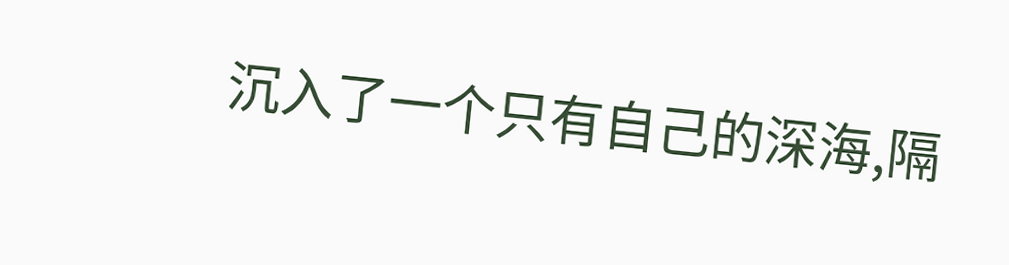沉入了一个只有自己的深海,隔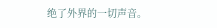绝了外界的一切声音。